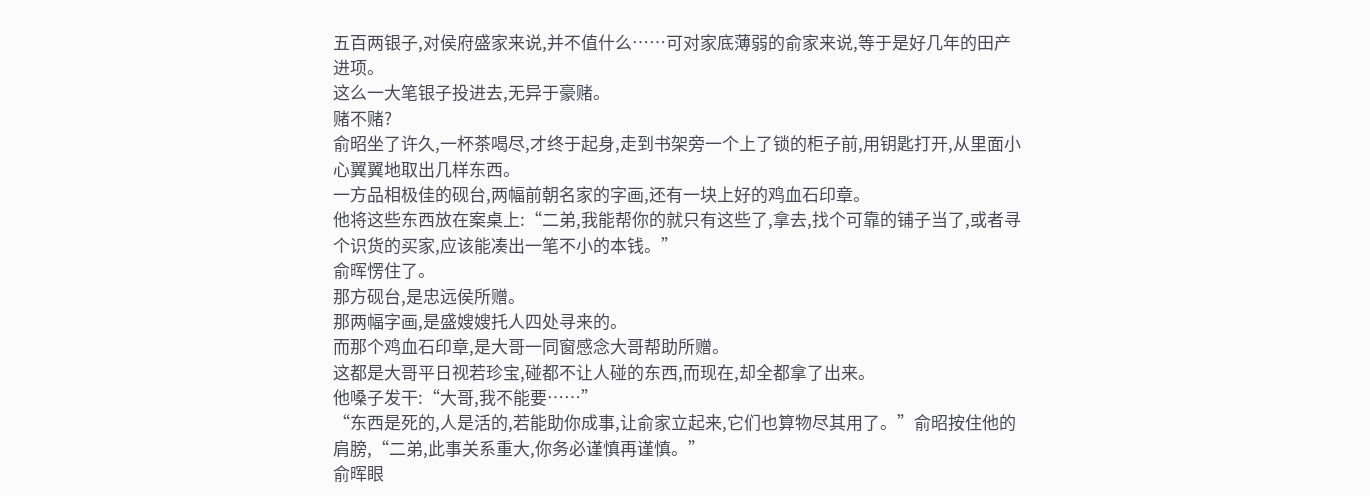五百两银子,对侯府盛家来说,并不值什么……可对家底薄弱的俞家来说,等于是好几年的田产进项。
这么一大笔银子投进去,无异于豪赌。
赌不赌?
俞昭坐了许久,一杯茶喝尽,才终于起身,走到书架旁一个上了锁的柜子前,用钥匙打开,从里面小心翼翼地取出几样东西。
一方品相极佳的砚台,两幅前朝名家的字画,还有一块上好的鸡血石印章。
他将这些东西放在案桌上:“二弟,我能帮你的就只有这些了,拿去,找个可靠的铺子当了,或者寻个识货的买家,应该能凑出一笔不小的本钱。”
俞晖愣住了。
那方砚台,是忠远侯所赠。
那两幅字画,是盛嫂嫂托人四处寻来的。
而那个鸡血石印章,是大哥一同窗感念大哥帮助所赠。
这都是大哥平日视若珍宝,碰都不让人碰的东西,而现在,却全都拿了出来。
他嗓子发干:“大哥,我不能要……”
“东西是死的,人是活的,若能助你成事,让俞家立起来,它们也算物尽其用了。”俞昭按住他的肩膀,“二弟,此事关系重大,你务必谨慎再谨慎。”
俞晖眼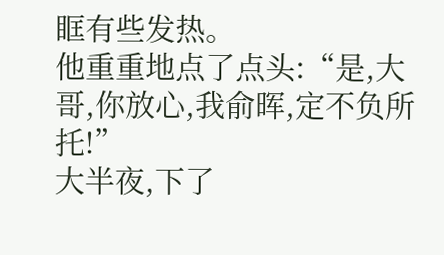眶有些发热。
他重重地点了点头:“是,大哥,你放心,我俞晖,定不负所托!”
大半夜,下了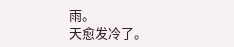雨。
天愈发冷了。